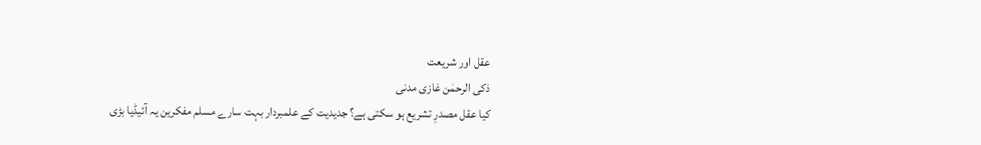عقل اور شریعت
ذکی الرحمٰن غازی مدنی
کیا عقل مصدرِ تشریع ہو سکتی ہے؟ جدیدیت کے علمبردار بہت سارے مسلم مفکرین یہ آئیڈیا بڑی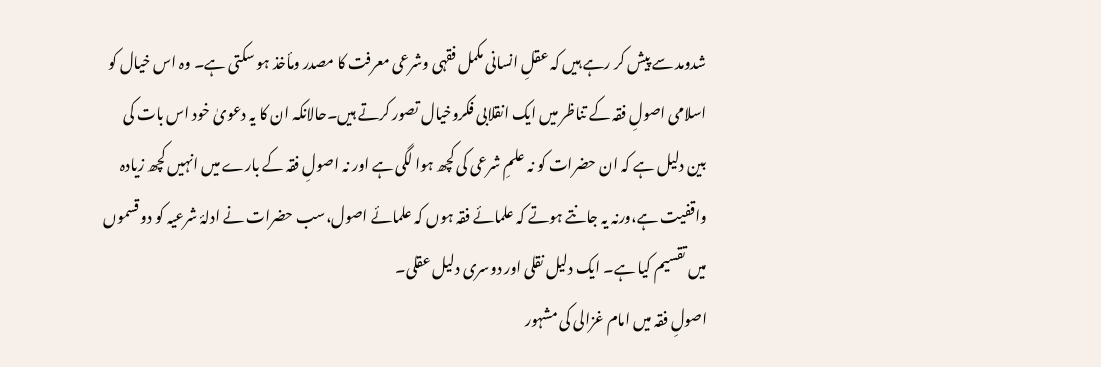شدومد سے پیش کر رہے ہیں کہ عقلِ انسانی مکمل فقہی وشرعی معرفت کا مصدر ومأخذ ہو سکتی ہے۔ وہ اس خیال کو اسلامی اصولِ فقہ کے تناظر میں ایک انقلابی فکروخیال تصور کرتے ہیں۔حالانکہ ان کا یہ دعویٰ خود اس بات کی بین دلیل ہے کہ ان حضرات کو نہ علمِ شرعی کی کچھ ہوا لگی ہے اور نہ اصولِ فقہ کے بارے میں انہیں کچھ زیادہ واقفیت ہے،ورنہ یہ جانتے ہوتے کہ علمائے فقہ ہوں کہ علمائے اصول،سب حضرات نے ادلۂ شرعیہ کو دو قسموں میں تقسیم کیا ہے۔ ایک دلیل نقلی اور دوسری دلیل عقلی۔
اصولِ فقہ میں امام غزالی کی مشہور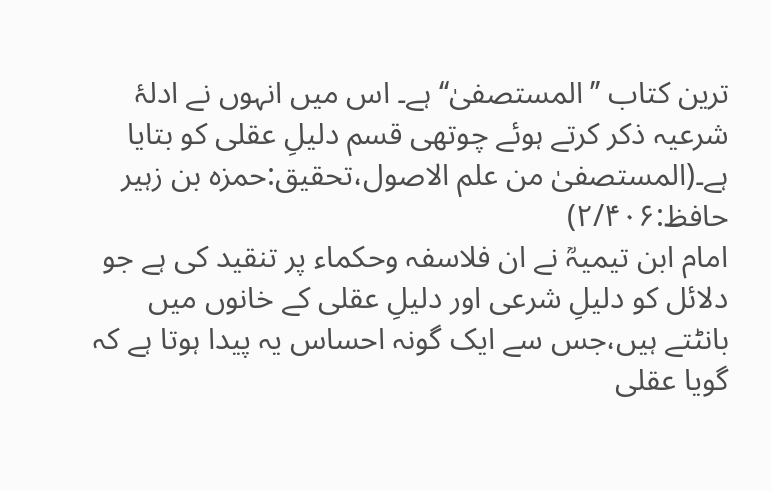ترین کتاب ’’المستصفیٰ‘‘ ہے۔ اس میں انہوں نے ادلۂ شرعیہ ذکر کرتے ہوئے چوتھی قسم دلیلِ عقلی کو بتایا ہے۔(المستصفیٰ من علم الاصول،تحقیق:حمزہ بن زہیر حافظ:۲/۴۰۶)
امام ابن تیمیہؒ نے ان فلاسفہ وحکماء پر تنقید کی ہے جو دلائل کو دلیلِ شرعی اور دلیلِ عقلی کے خانوں میں بانٹتے ہیں،جس سے ایک گونہ احساس یہ پیدا ہوتا ہے کہ گویا عقلی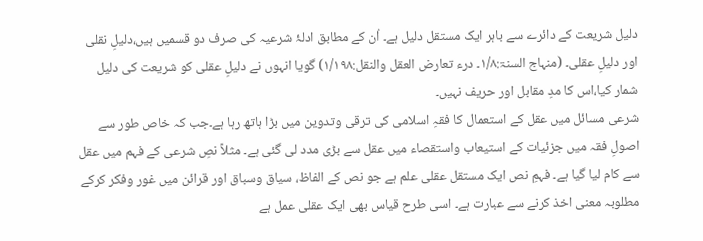دلیل شریعت کے دائرے سے باہر ایک مستقل دلیل ہے۔ اُن کے مطابق ادلۂ شرعیہ کی صرف دو قسمیں ہیں،دلیلِ نقلی اور دلیلِ عقلی۔ (منہاج السنۃ:۱/۸۔ درء تعارض العقل والنقل:۱/۱۹۸) گویا انہوں نے دلیلِ عقلی کو شریعت کی دلیل شمار کیا،اس کا مدِ مقابل اور حریف نہیں۔
شرعی مسائل میں عقل کے استعمال کا فقہِ اسلامی کی ترقی وتدوین میں بڑا ہاتھ رہا ہے۔جب کہ خاص طور سے اصولِ فقہ میں جزئیات کے استیعاب واستقصاء میں عقل سے بڑی مدد لی گئی ہے۔ مثلاً نصِ شرعی کے فہم میں عقل سے کام لیا گیا ہے۔ فہمِ نص ایک مستقل عقلی علم ہے جو نص کے الفاظ، سیاق وسباق اور قرائن میں غور وفکر کرکے مطلوبہ معنی اخذ کرنے سے عبارت ہے۔ اسی طرح قیاس بھی ایک عقلی عمل ہے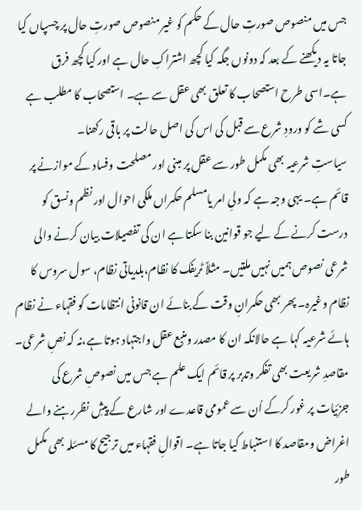جس میں منصوص صورتِ حال کے حکم کو غیر منصوص صورتِ حال پر چسپاں کیا جاتا یہ دیکھنے کے بعد کہ دونوں جگہ کیا کچھ اشتراکِ حال ہے اور کیا کچھ فرق ہے۔اسی طرح استصحاب کا تعلق بھی عقل سے ہے۔ استصحاب کا مطلب ہے کسی شے کو ورودِ شرع سے قبل کی اس کی اصل حالت پر باقی رکھنا۔
سیاستِ شرعیہ بھی مکمل طور سے عقل پر مبنی اور مصلحت وفساد کے موازنے پر قائم ہے۔ یہی وجہ ہے کہ ولیِ امر یامسلم حکمراں ملکی احوال اور نظم ونسق کو درست کرنے کے لیے جو قوانین بنا سکتا ہے ان کی تفصیلات بیان کرنے والی شرعی نصوص ہمیں نہیں ملتیں۔ مثلاً ٹریفک کا نظام،بلدیاتی نظام، سول سروس کا نظام وغیرہ۔ پھر بھی حکمرانِ وقت کے بنائے ان قانونی انتظامات کو فقہاء نے نظام ہائے شرعیہ کہا ہے حالانکہ ان کا مصدر ومنبع عقل واجتہاد ہوتا ہے،نہ کہ نصِ شرعی۔
مقاصدِ شریعت بھی تفکر وتدبر پر قائم ایک علم ہے جس میں نصوصِ شرع کی جزئیات پر غور کرکے اُن سے عمومی قاعدے اور شارع کے پیشِ نظررہنے والے اغراض ومقاصد کا استنباط کیا جاتا ہے۔ اقوالِ فقہاء میں ترجیح کا مسئلہ بھی مکمل طور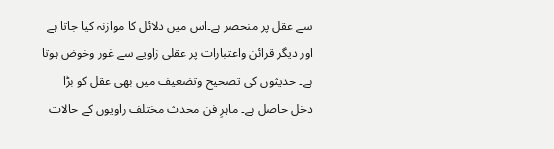سے عقل پر منحصر ہے۔اس میں دلائل کا موازنہ کیا جاتا ہے اور دیگر قرائن واعتبارات پر عقلی زاویے سے غور وخوض ہوتا ہے۔ حدیثوں کی تصحیح وتضعیف میں بھی عقل کو بڑا دخل حاصل ہے۔ ماہرِ فن محدث مختلف راویوں کے حالات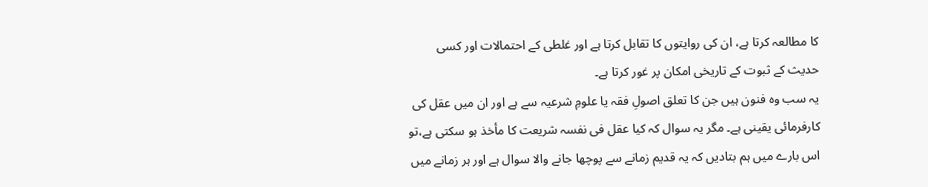کا مطالعہ کرتا ہے، ان کی روایتوں کا تقابل کرتا ہے اور غلطی کے احتمالات اور کسی حدیث کے ثبوت کے تاریخی امکان پر غور کرتا ہے۔
یہ سب وہ فنون ہیں جن کا تعلق اصولِ فقہ یا علومِ شرعیہ سے ہے اور ان میں عقل کی کارفرمائی یقینی ہے۔ مگر یہ سوال کہ کیا عقل فی نفسہ شریعت کا مأخذ ہو سکتی ہے،تو اس بارے میں ہم بتادیں کہ یہ قدیم زمانے سے پوچھا جانے والا سوال ہے اور ہر زمانے میں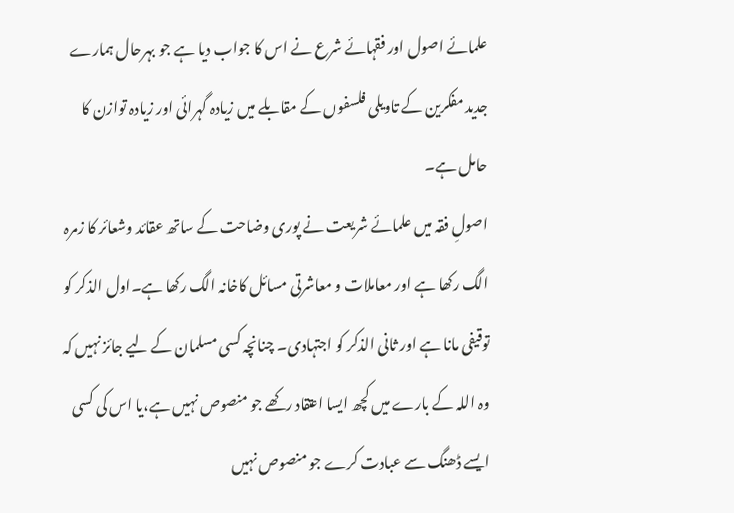علمائے اصول اور فقہائے شرع نے اس کا جواب دیا ہے جو بہرحال ہمارے جدید مفکرین کے تاویلی فلسفوں کے مقابلے میں زیادہ گہرائی اور زیادہ توازن کا حامل ہے۔
اصولِ فقہ میں علمائے شریعت نے پوری وضاحت کے ساتھ عقائد وشعائر کا زمرہ الگ رکھا ہے اور معاملات و معاشرتی مسائل کاخانہ الگ رکھا ہے۔اول الذکر کو توقیفی مانا ہے اور ثانی الذکر کو اجتہادی۔ چنانچہ کسی مسلمان کے لیے جائز نہیں کہ وہ اللہ کے بارے میں کچھ ایسا اعتقاد رکھے جو منصوص نہیں ہے،یا اس کی کسی ایسے ڈھنگ سے عبادت کرے جو منصوص نہیں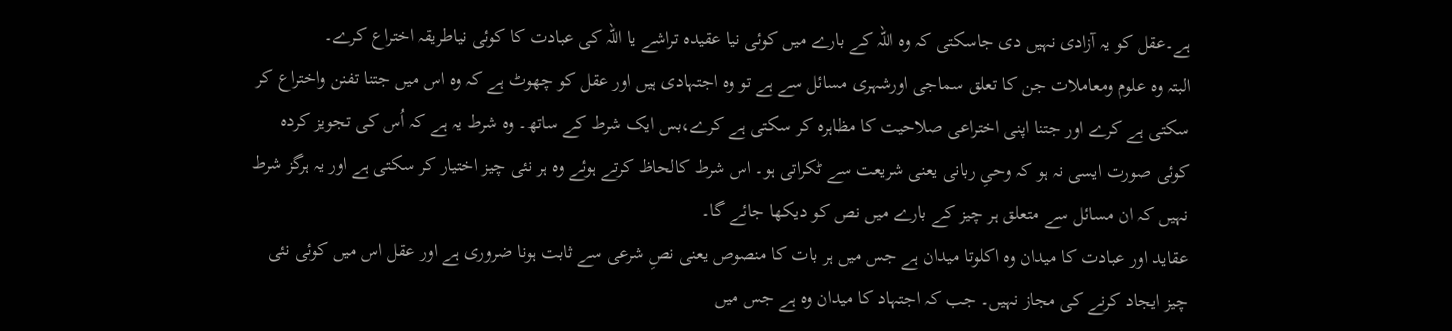ہے۔عقل کو یہ آزادی نہیں دی جاسکتی کہ وہ اللہ کے بارے میں کوئی نیا عقیدہ تراشے یا اللہ کی عبادت کا کوئی نیاطریقہ اختراع کرے۔
البتہ وہ علوم ومعاملات جن کا تعلق سماجی اورشہری مسائل سے ہے تو وہ اجتہادی ہیں اور عقل کو چھوٹ ہے کہ وہ اس میں جتنا تفنن واختراع کر سکتی ہے کرے اور جتنا اپنی اختراعی صلاحیت کا مظاہرہ کر سکتی ہے کرے،بس ایک شرط کے ساتھ۔ وہ شرط یہ ہے کہ اُس کی تجویز کردہ کوئی صورت ایسی نہ ہو کہ وحیِ ربانی یعنی شریعت سے ٹکراتی ہو۔ اس شرط کالحاظ کرتے ہوئے وہ ہر نئی چیز اختیار کر سکتی ہے اور یہ ہرگز شرط نہیں کہ ان مسائل سے متعلق ہر چیز کے بارے میں نص کو دیکھا جائے گا۔
عقاید اور عبادت کا میدان وہ اکلوتا میدان ہے جس میں ہر بات کا منصوص یعنی نصِ شرعی سے ثابت ہونا ضروری ہے اور عقل اس میں کوئی نئی چیز ایجاد کرنے کی مجاز نہیں۔ جب کہ اجتہاد کا میدان وہ ہے جس میں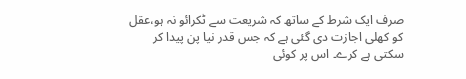صرف ایک شرط کے ساتھ کہ شریعت سے ٹکرائو نہ ہو،عقل کو کھلی اجازت دی گئی ہے کہ جس قدر نیا پن پیدا کر سکتی ہے کرے۔ اس پر کوئی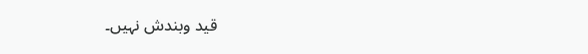قید وبندش نہیں۔